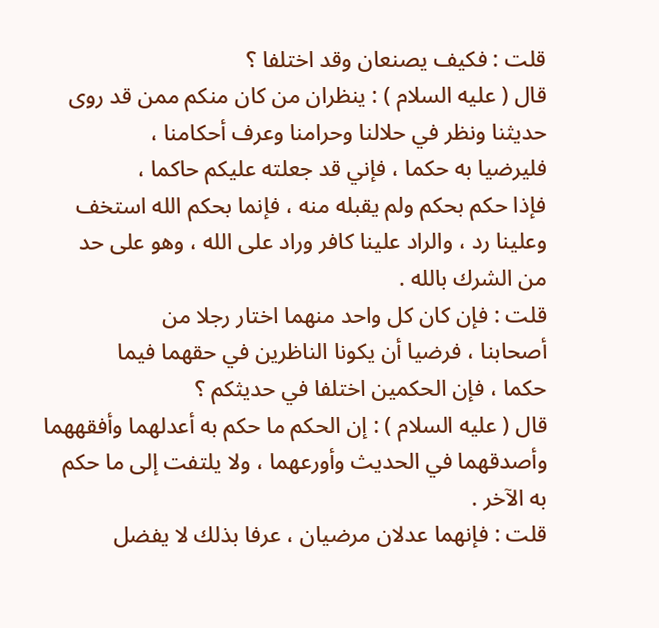قلت : فكيف يصنعان وقد اختلفا ؟
قال ( عليه السلام ) : ينظران من كان منكم ممن قد روى
حديثنا ونظر في حلالنا وحرامنا وعرف أحكامنا ،
فليرضيا به حكما ، فإني قد جعلته عليكم حاكما ،
فإذا حكم بحكم ولم يقبله منه ، فإنما بحكم الله استخف
وعلينا رد ، والراد علينا كافر وراد على الله ، وهو على حد
من الشرك بالله .
قلت : فإن كان كل واحد منهما اختار رجلا من
أصحابنا ، فرضيا أن يكونا الناظرين في حقهما فيما
حكما ، فإن الحكمين اختلفا في حديثكم ؟
قال ( عليه السلام ) : إن الحكم ما حكم به أعدلهما وأفقههما
وأصدقهما في الحديث وأورعهما ، ولا يلتفت إلى ما حكم
به الآخر .
قلت : فإنهما عدلان مرضيان ، عرفا بذلك لا يفضل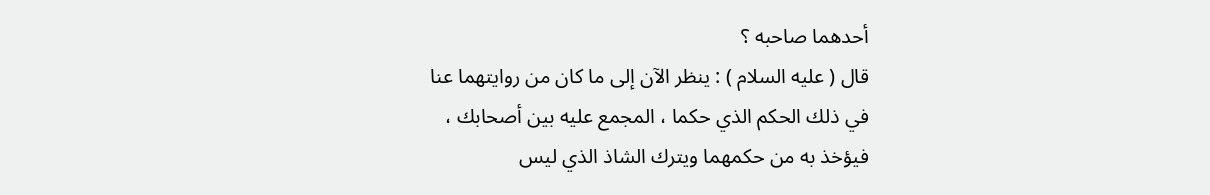أحدهما صاحبه ؟
قال ( عليه السلام ) : ينظر الآن إلى ما كان من روايتهما عنا
في ذلك الحكم الذي حكما ، المجمع عليه بين أصحابك ،
فيؤخذ به من حكمهما ويترك الشاذ الذي ليس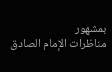بمشهور
مناظرات الإمام الصادق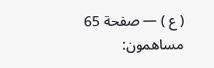( ع ) — صفحة 65
مساهمون: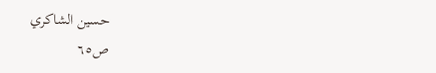حسين الشاكري
ص٦٥